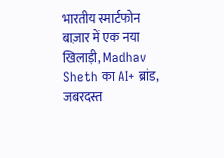भारतीय स्मार्टफोन बाज़ार में एक नया खिलाड़ी, Madhav Sheth का AI+ ब्रांड, जबरदस्त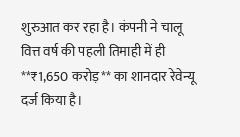शुरुआत कर रहा है। कंपनी ने चालू वित्त वर्ष की पहली तिमाही में ही **₹1,650 करोड़** का शानदार रेवेन्यू दर्ज किया है।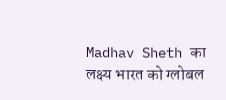Madhav Sheth का लक्ष्य भारत को ग्लोबल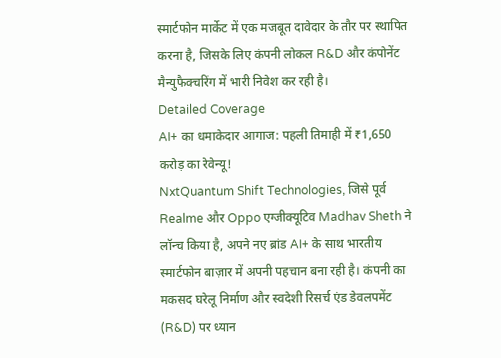स्मार्टफोन मार्केट में एक मजबूत दावेदार के तौर पर स्थापित करना है, जिसके लिए कंपनी लोकल R&D और कंपोनेंट मैन्युफैक्चरिंग में भारी निवेश कर रही है।
Detailed Coverage
AI+ का धमाकेदार आगाज: पहली तिमाही में ₹1,650 करोड़ का रेवेन्यू!
NxtQuantum Shift Technologies, जिसे पूर्व Realme और Oppo एग्जीक्यूटिव Madhav Sheth ने लॉन्च किया है, अपने नए ब्रांड AI+ के साथ भारतीय स्मार्टफोन बाज़ार में अपनी पहचान बना रही है। कंपनी का मकसद घरेलू निर्माण और स्वदेशी रिसर्च एंड डेवलपमेंट (R&D) पर ध्यान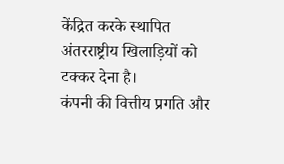केंद्रित करके स्थापित अंतरराष्ट्रीय खिलाड़ियों को टक्कर देना है।
कंपनी की वित्तीय प्रगति और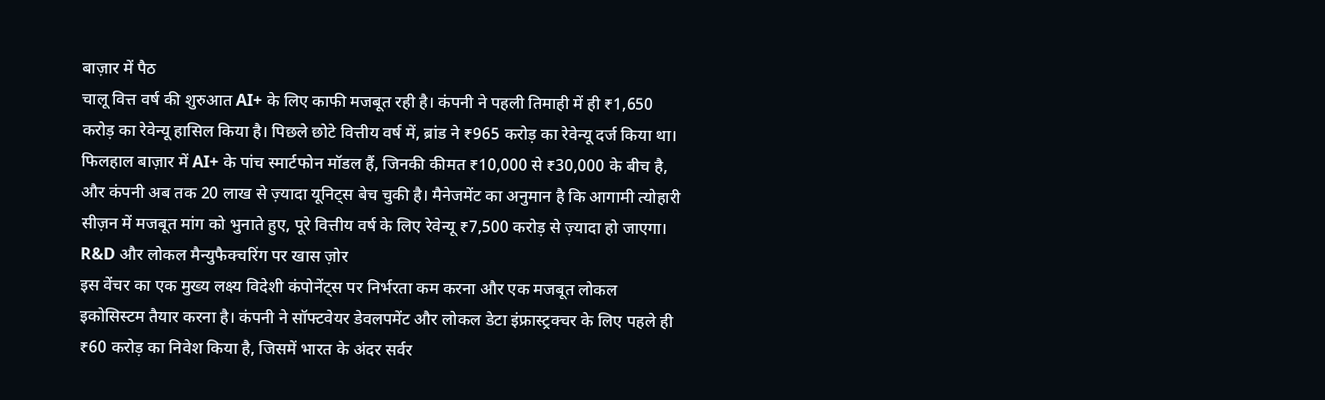बाज़ार में पैठ
चालू वित्त वर्ष की शुरुआत AI+ के लिए काफी मजबूत रही है। कंपनी ने पहली तिमाही में ही ₹1,650 करोड़ का रेवेन्यू हासिल किया है। पिछले छोटे वित्तीय वर्ष में, ब्रांड ने ₹965 करोड़ का रेवेन्यू दर्ज किया था। फिलहाल बाज़ार में AI+ के पांच स्मार्टफोन मॉडल हैं, जिनकी कीमत ₹10,000 से ₹30,000 के बीच है, और कंपनी अब तक 20 लाख से ज़्यादा यूनिट्स बेच चुकी है। मैनेजमेंट का अनुमान है कि आगामी त्योहारी सीज़न में मजबूत मांग को भुनाते हुए, पूरे वित्तीय वर्ष के लिए रेवेन्यू ₹7,500 करोड़ से ज़्यादा हो जाएगा।
R&D और लोकल मैन्युफैक्चरिंग पर खास ज़ोर
इस वेंचर का एक मुख्य लक्ष्य विदेशी कंपोनेंट्स पर निर्भरता कम करना और एक मजबूत लोकल इकोसिस्टम तैयार करना है। कंपनी ने सॉफ्टवेयर डेवलपमेंट और लोकल डेटा इंफ्रास्ट्रक्चर के लिए पहले ही ₹60 करोड़ का निवेश किया है, जिसमें भारत के अंदर सर्वर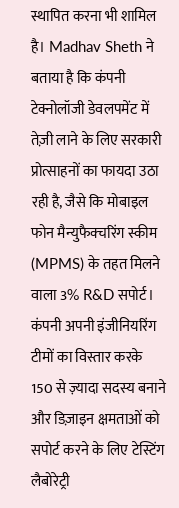स्थापित करना भी शामिल है। Madhav Sheth ने बताया है कि कंपनी टेक्नोलॉजी डेवलपमेंट में तेज़ी लाने के लिए सरकारी प्रोत्साहनों का फायदा उठा रही है, जैसे कि मोबाइल फोन मैन्युफैक्चरिंग स्कीम (MPMS) के तहत मिलने वाला 3% R&D सपोर्ट। कंपनी अपनी इंजीनियरिंग टीमों का विस्तार करके 150 से ज़्यादा सदस्य बनाने और डिज़ाइन क्षमताओं को सपोर्ट करने के लिए टेस्टिंग लैबोरेट्री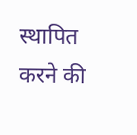स्थापित करने की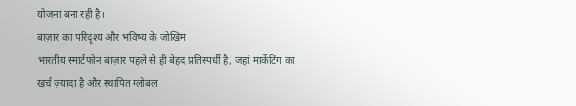योजना बना रही है।
बाज़ार का परिदृश्य और भविष्य के जोखिम
भारतीय स्मार्टफोन बाज़ार पहले से ही बेहद प्रतिस्पर्धी है, जहां मार्केटिंग का खर्च ज़्यादा है और स्थापित ग्लोबल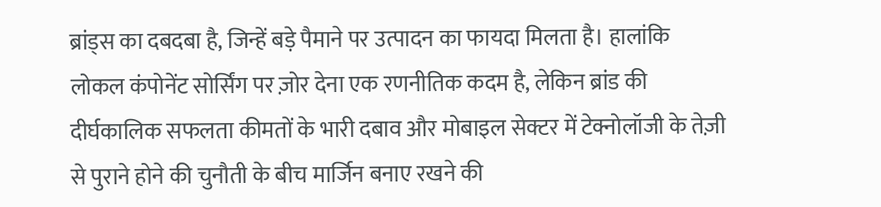ब्रांड्स का दबदबा है, जिन्हें बड़े पैमाने पर उत्पादन का फायदा मिलता है। हालांकि लोकल कंपोनेंट सोर्सिंग पर ज़ोर देना एक रणनीतिक कदम है, लेकिन ब्रांड की दीर्घकालिक सफलता कीमतों के भारी दबाव और मोबाइल सेक्टर में टेक्नोलॉजी के तेज़ी से पुराने होने की चुनौती के बीच मार्जिन बनाए रखने की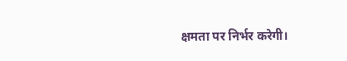क्षमता पर निर्भर करेगी।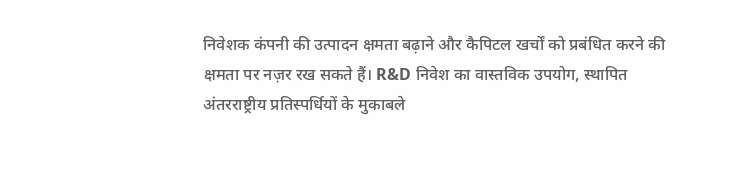निवेशक कंपनी की उत्पादन क्षमता बढ़ाने और कैपिटल खर्चों को प्रबंधित करने की क्षमता पर नज़र रख सकते हैं। R&D निवेश का वास्तविक उपयोग, स्थापित अंतरराष्ट्रीय प्रतिस्पर्धियों के मुकाबले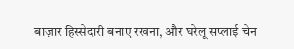बाज़ार हिस्सेदारी बनाए रखना, और घरेलू सप्लाई चेन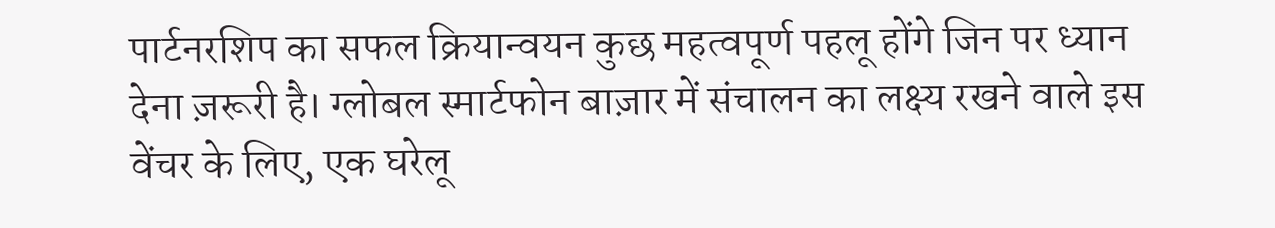पार्टनरशिप का सफल क्रियान्वयन कुछ महत्वपूर्ण पहलू होंगे जिन पर ध्यान देना ज़रूरी है। ग्लोबल स्मार्टफोन बाज़ार में संचालन का लक्ष्य रखने वाले इस वेंचर के लिए, एक घरेलू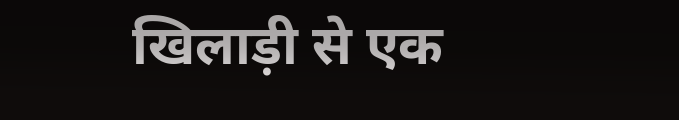खिलाड़ी से एक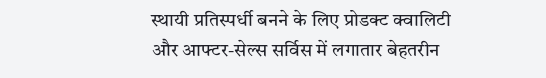स्थायी प्रतिस्पर्धी बनने के लिए प्रोडक्ट क्वालिटी और आफ्टर-सेल्स सर्विस में लगातार बेहतरीन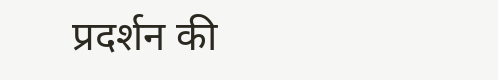प्रदर्शन की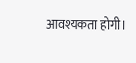आवश्यकता होगी।